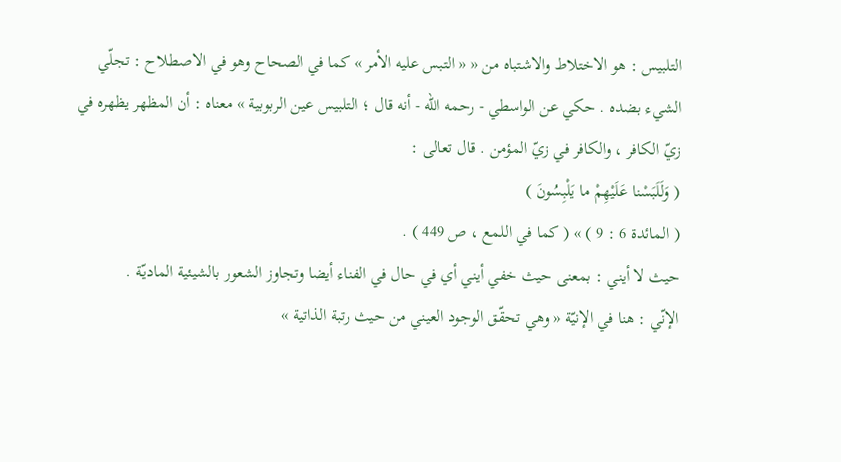التلبيس : هو الاختلاط والاشتباه من « « التبس عليه الأمر » كما في الصحاح وهو في الاصطلاح : تجلّي الشيء بضده . حكي عن الواسطي - رحمه اللّه - أنه قال ؛ التلبيس عين الربوبية » معناه : أن المظهر يظهره في زيّ الكافر ، والكافر في زيّ المؤمن . قال تعالى :
( وَلَلَبَسْنا عَلَيْهِمْ ما يَلْبِسُونَ )
( المائدة 6 : 9 ) » ( كما في اللمع ، ص 449 ) .
حيث لا أيني : بمعنى حيث خفي أيني أي في حال في الفناء أيضا وتجاوز الشعور بالشيئية الماديّة .
الإنّي : هنا في الإنيّة « وهي تحقّق الوجود العيني من حيث رتبة الذاتية »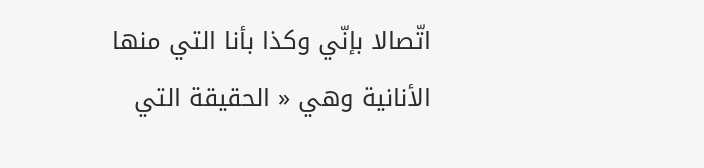اتّصالا بإنّي وكذا بأنا التي منها الأنانية وهي « الحقيقة التي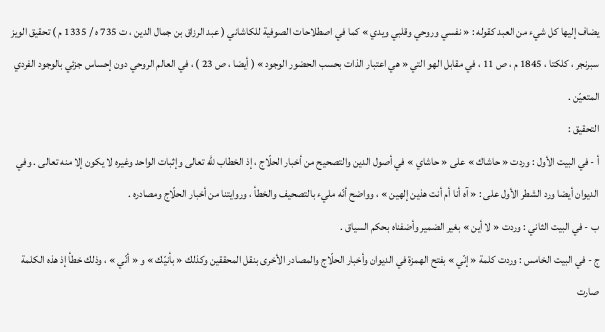يضاف إليها كل شيء من العبد كقوله : « نفسي وروحي وقلبي ويدي » كما في اصطلاحات الصوفية للكاشاني ( عبد الرزاق بن جمال الدين ، ت 735 ه / 1335 م ) تحقيق الويز سبرنجر ، كلكتا ، 1845 م ، ص 11 ، في مقابل الهو التي « هي اعتبار الذات بحسب الحضور الوجود » ( أيضا ، ص 23 ) ، في العالم الروحي دون إحساس جزئي بالوجود الفردي المتعيّن .
التحقيق :
أ - في البيت الأول : وردت « حاشاك » على « حاشاي » في أصول الدين والتصحيح من أخبار الحلّاج ، إذ الخطاب للّه تعالى وإثبات الواحد وغيره لا يكون إلا منه تعالى . وفي الديوان أيضا ورد الشطر الأول على : « آه أنا أم أنت هذين إلهين » ، وواضح أنّه مليء بالتصحيف والخطأ ، وروايتنا من أخبار الحلّاج ومصادره .
ب - في البيت الثاني : وردت « لا أين » بغير الضمير وأضفناه بحكم السياق .
ج - في البيت الخامس : وردت كلمة « إنّي » بفتح الهمزة في الديوان وأخبار الحلّاج والمصادر الأخرى بنقل المحققين وكذلك « بأنيّك » و « أنّي » ، وذلك خطأ إذ هذه الكلمة صارت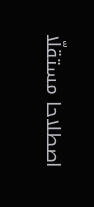اصطلاحا مستقلّا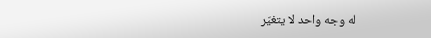له وجه واحد لا يتغيّر